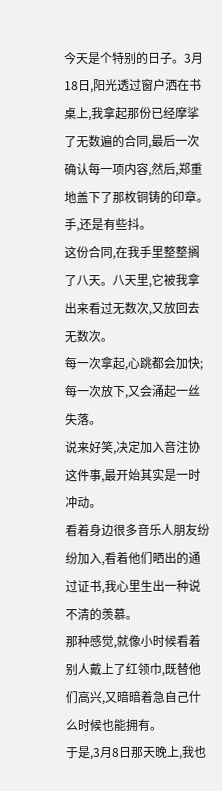今天是个特别的日子。3月18日,阳光透过窗户洒在书桌上,我拿起那份已经摩挲了无数遍的合同,最后一次确认每一项内容,然后,郑重地盖下了那枚铜铸的印章。
手,还是有些抖。
这份合同,在我手里整整搁了八天。八天里,它被我拿出来看过无数次,又放回去无数次。
每一次拿起,心跳都会加快;每一次放下,又会涌起一丝失落。
说来好笑,决定加入音注协这件事,最开始其实是一时冲动。
看着身边很多音乐人朋友纷纷加入,看着他们晒出的通过证书,我心里生出一种说不清的羡慕。
那种感觉,就像小时候看着别人戴上了红领巾,既替他们高兴,又暗暗着急自己什么时候也能拥有。
于是,3月8日那天晚上,我也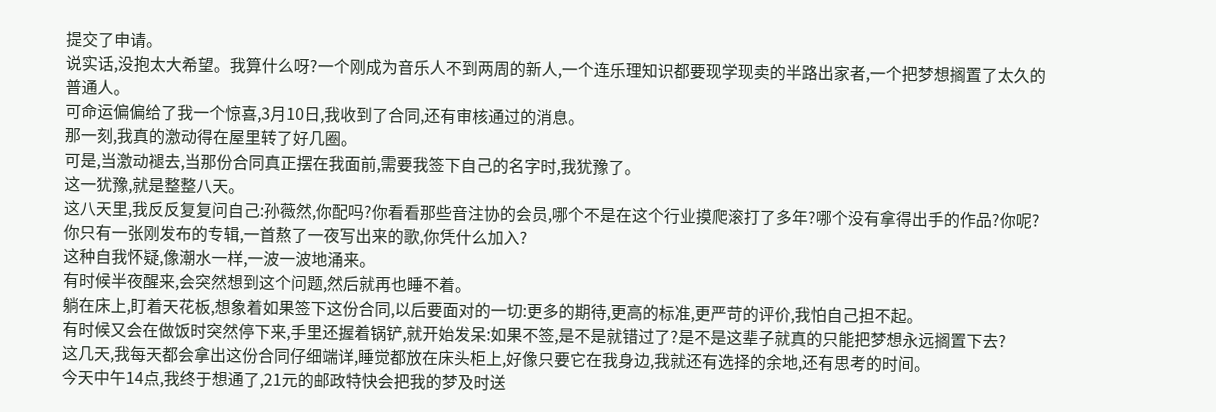提交了申请。
说实话,没抱太大希望。我算什么呀?一个刚成为音乐人不到两周的新人,一个连乐理知识都要现学现卖的半路出家者,一个把梦想搁置了太久的普通人。
可命运偏偏给了我一个惊喜,3月10日,我收到了合同,还有审核通过的消息。
那一刻,我真的激动得在屋里转了好几圈。
可是,当激动褪去,当那份合同真正摆在我面前,需要我签下自己的名字时,我犹豫了。
这一犹豫,就是整整八天。
这八天里,我反反复复问自己:孙薇然,你配吗?你看看那些音注协的会员,哪个不是在这个行业摸爬滚打了多年?哪个没有拿得出手的作品?你呢?你只有一张刚发布的专辑,一首熬了一夜写出来的歌,你凭什么加入?
这种自我怀疑,像潮水一样,一波一波地涌来。
有时候半夜醒来,会突然想到这个问题,然后就再也睡不着。
躺在床上,盯着天花板,想象着如果签下这份合同,以后要面对的一切:更多的期待,更高的标准,更严苛的评价,我怕自己担不起。
有时候又会在做饭时突然停下来,手里还握着锅铲,就开始发呆:如果不签,是不是就错过了?是不是这辈子就真的只能把梦想永远搁置下去?
这几天,我每天都会拿出这份合同仔细端详,睡觉都放在床头柜上,好像只要它在我身边,我就还有选择的余地,还有思考的时间。
今天中午14点,我终于想通了,21元的邮政特快会把我的梦及时送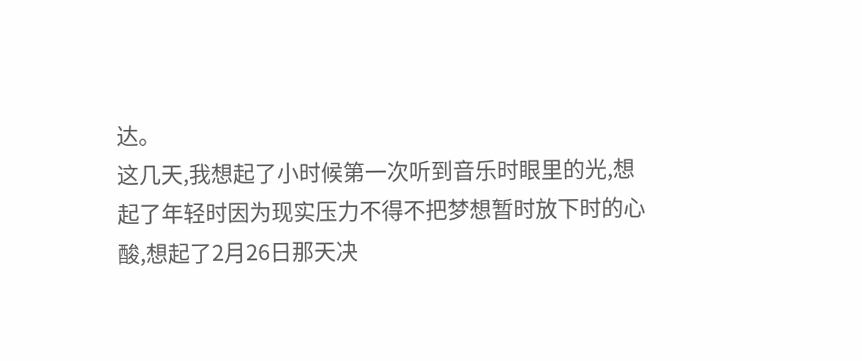达。
这几天,我想起了小时候第一次听到音乐时眼里的光,想起了年轻时因为现实压力不得不把梦想暂时放下时的心酸,想起了2月26日那天决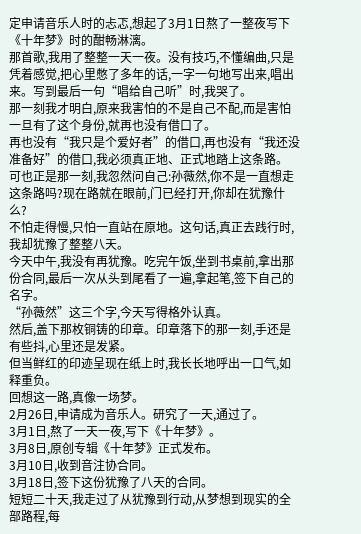定申请音乐人时的忐忑,想起了3月1日熬了一整夜写下《十年梦》时的酣畅淋漓。
那首歌,我用了整整一天一夜。没有技巧,不懂编曲,只是凭着感觉,把心里憋了多年的话,一字一句地写出来,唱出来。写到最后一句“唱给自己听”时,我哭了。
那一刻我才明白,原来我害怕的不是自己不配,而是害怕一旦有了这个身份,就再也没有借口了。
再也没有“我只是个爱好者”的借口,再也没有“我还没准备好”的借口,我必须真正地、正式地踏上这条路。
可也正是那一刻,我忽然问自己:孙薇然,你不是一直想走这条路吗?现在路就在眼前,门已经打开,你却在犹豫什么?
不怕走得慢,只怕一直站在原地。这句话,真正去践行时,我却犹豫了整整八天。
今天中午,我没有再犹豫。吃完午饭,坐到书桌前,拿出那份合同,最后一次从头到尾看了一遍,拿起笔,签下自己的名字。
“孙薇然”这三个字,今天写得格外认真。
然后,盖下那枚铜铸的印章。印章落下的那一刻,手还是有些抖,心里还是发紧。
但当鲜红的印迹呈现在纸上时,我长长地呼出一口气,如释重负。
回想这一路,真像一场梦。
2月26日,申请成为音乐人。研究了一天,通过了。
3月1日,熬了一天一夜,写下《十年梦》。
3月8日,原创专辑《十年梦》正式发布。
3月10日,收到音注协合同。
3月18日,签下这份犹豫了八天的合同。
短短二十天,我走过了从犹豫到行动,从梦想到现实的全部路程,每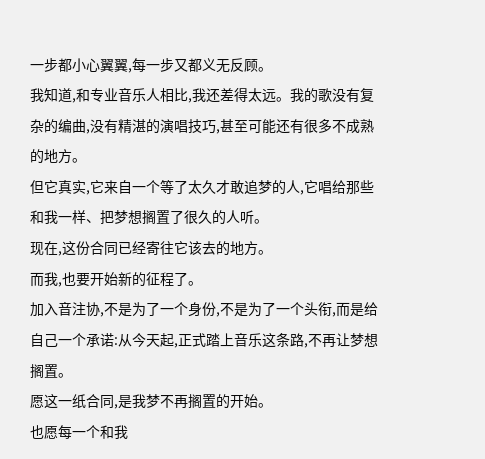一步都小心翼翼,每一步又都义无反顾。
我知道,和专业音乐人相比,我还差得太远。我的歌没有复杂的编曲,没有精湛的演唱技巧,甚至可能还有很多不成熟的地方。
但它真实,它来自一个等了太久才敢追梦的人,它唱给那些和我一样、把梦想搁置了很久的人听。
现在,这份合同已经寄往它该去的地方。
而我,也要开始新的征程了。
加入音注协,不是为了一个身份,不是为了一个头衔,而是给自己一个承诺:从今天起,正式踏上音乐这条路,不再让梦想搁置。
愿这一纸合同,是我梦不再搁置的开始。
也愿每一个和我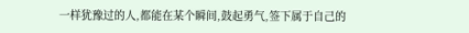一样犹豫过的人,都能在某个瞬间,鼓起勇气,签下属于自己的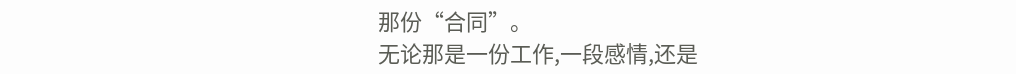那份“合同”。
无论那是一份工作,一段感情,还是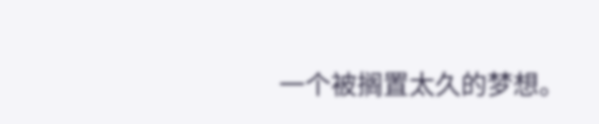一个被搁置太久的梦想。